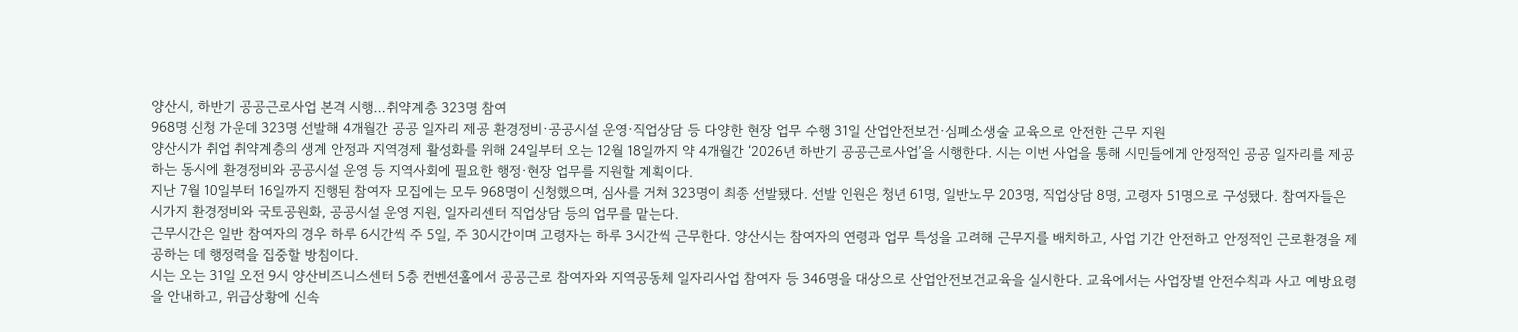양산시, 하반기 공공근로사업 본격 시행…취약계층 323명 참여
968명 신청 가운데 323명 선발해 4개월간 공공 일자리 제공 환경정비·공공시설 운영·직업상담 등 다양한 현장 업무 수행 31일 산업안전보건·심폐소생술 교육으로 안전한 근무 지원
양산시가 취업 취약계층의 생계 안정과 지역경제 활성화를 위해 24일부터 오는 12월 18일까지 약 4개월간 ‘2026년 하반기 공공근로사업’을 시행한다. 시는 이번 사업을 통해 시민들에게 안정적인 공공 일자리를 제공하는 동시에 환경정비와 공공시설 운영 등 지역사회에 필요한 행정·현장 업무를 지원할 계획이다.
지난 7월 10일부터 16일까지 진행된 참여자 모집에는 모두 968명이 신청했으며, 심사를 거쳐 323명이 최종 선발됐다. 선발 인원은 청년 61명, 일반노무 203명, 직업상담 8명, 고령자 51명으로 구성됐다. 참여자들은 시가지 환경정비와 국토공원화, 공공시설 운영 지원, 일자리센터 직업상담 등의 업무를 맡는다.
근무시간은 일반 참여자의 경우 하루 6시간씩 주 5일, 주 30시간이며 고령자는 하루 3시간씩 근무한다. 양산시는 참여자의 연령과 업무 특성을 고려해 근무지를 배치하고, 사업 기간 안전하고 안정적인 근로환경을 제공하는 데 행정력을 집중할 방침이다.
시는 오는 31일 오전 9시 양산비즈니스센터 5층 컨벤션홀에서 공공근로 참여자와 지역공동체 일자리사업 참여자 등 346명을 대상으로 산업안전보건교육을 실시한다. 교육에서는 사업장별 안전수칙과 사고 예방요령을 안내하고, 위급상황에 신속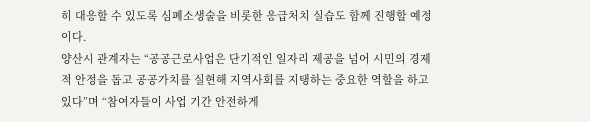히 대응할 수 있도록 심폐소생술을 비롯한 응급처치 실습도 함께 진행할 예정이다.
양산시 관계자는 “공공근로사업은 단기적인 일자리 제공을 넘어 시민의 경제적 안정을 돕고 공공가치를 실현해 지역사회를 지탱하는 중요한 역할을 하고 있다”며 “참여자들이 사업 기간 안전하게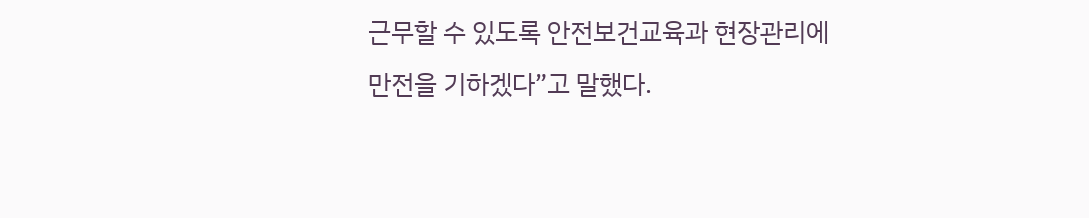근무할 수 있도록 안전보건교육과 현장관리에 만전을 기하겠다”고 말했다.